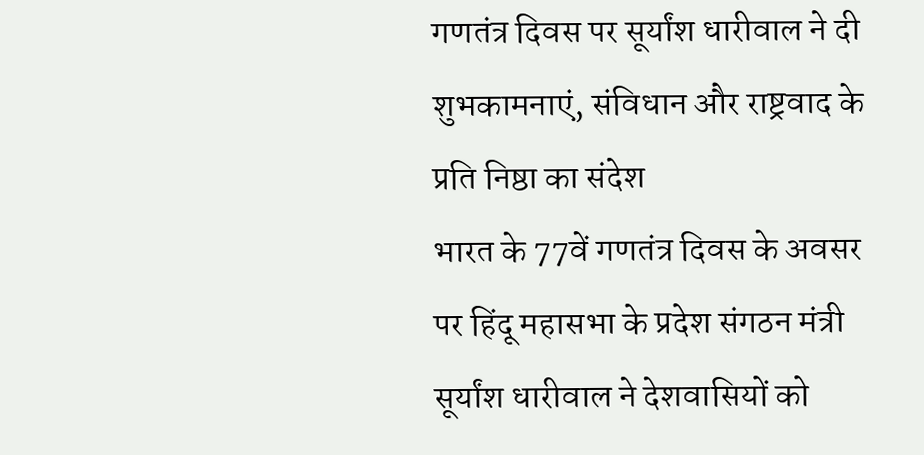गणतंत्र दिवस पर सूर्यांश धारीवाल ने दी शुभकामनाएं, संविधान और राष्ट्रवाद के प्रति निष्ठा का संदेश
भारत के 77वें गणतंत्र दिवस के अवसर पर हिंदू महासभा के प्रदेश संगठन मंत्री सूर्यांश धारीवाल ने देशवासियों को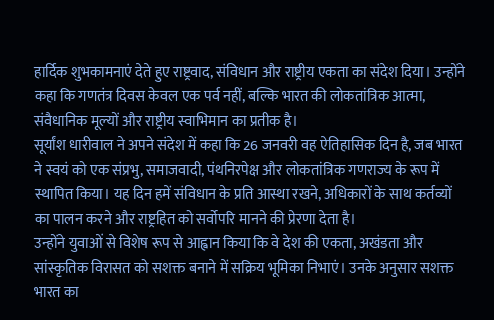हार्दिक शुभकामनाएं देते हुए राष्ट्रवाद, संविधान और राष्ट्रीय एकता का संदेश दिया। उन्होंने कहा कि गणतंत्र दिवस केवल एक पर्व नहीं, बल्कि भारत की लोकतांत्रिक आत्मा, संवैधानिक मूल्यों और राष्ट्रीय स्वाभिमान का प्रतीक है।
सूर्यांश धारीवाल ने अपने संदेश में कहा कि 26 जनवरी वह ऐतिहासिक दिन है, जब भारत ने स्वयं को एक संप्रभु, समाजवादी, पंथनिरपेक्ष और लोकतांत्रिक गणराज्य के रूप में स्थापित किया। यह दिन हमें संविधान के प्रति आस्था रखने, अधिकारों के साथ कर्तव्यों का पालन करने और राष्ट्रहित को सर्वोपरि मानने की प्रेरणा देता है।
उन्होंने युवाओं से विशेष रूप से आह्वान किया कि वे देश की एकता, अखंडता और सांस्कृतिक विरासत को सशक्त बनाने में सक्रिय भूमिका निभाएं। उनके अनुसार सशक्त भारत का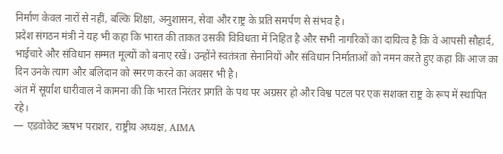निर्माण केवल नारों से नहीं, बल्कि शिक्षा, अनुशासन, सेवा और राष्ट्र के प्रति समर्पण से संभव है।
प्रदेश संगठन मंत्री ने यह भी कहा कि भारत की ताकत उसकी विविधता में निहित है और सभी नागरिकों का दायित्व है कि वे आपसी सौहार्द, भाईचारे और संविधान सम्मत मूल्यों को बनाए रखें। उन्होंने स्वतंत्रता सेनानियों और संविधान निर्माताओं को नमन करते हुए कहा कि आज का दिन उनके त्याग और बलिदान को स्मरण करने का अवसर भी है।
अंत में सूर्यांश धारीवाल ने कामना की कि भारत निरंतर प्रगति के पथ पर अग्रसर हो और विश्व पटल पर एक सशक्त राष्ट्र के रूप में स्थापित रहे।
— एडवोकेट ऋषभ पराशर, राष्ट्रीय अध्यक्ष, AIMA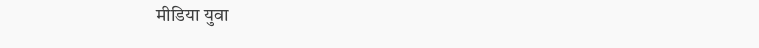मीडिया युवा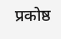प्रकोष्ठ